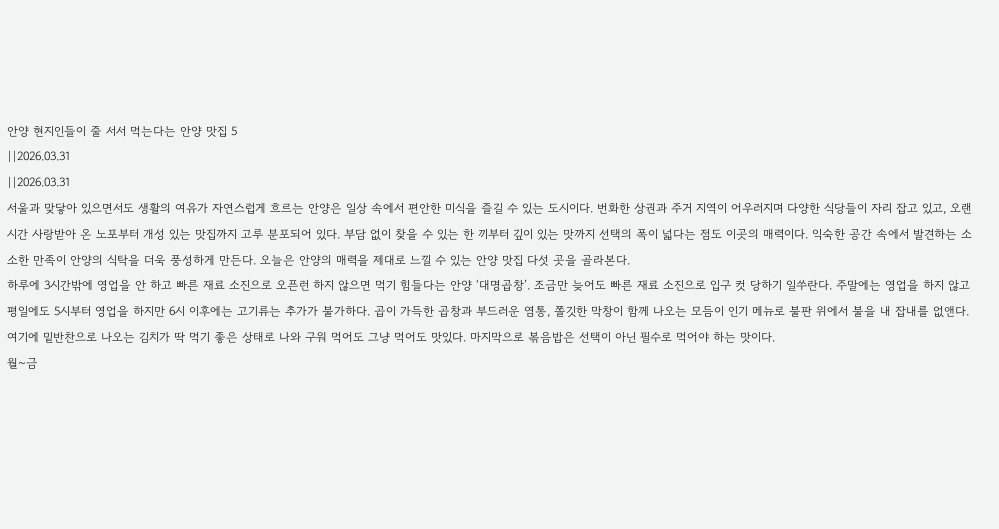안양 현지인들이 줄 서서 먹는다는 안양 맛집 5
||2026.03.31
||2026.03.31
서울과 맞닿아 있으면서도 생활의 여유가 자연스럽게 흐르는 안양은 일상 속에서 편안한 미식을 즐길 수 있는 도시이다. 번화한 상권과 주거 지역이 어우러지며 다양한 식당들이 자리 잡고 있고, 오랜 시간 사랑받아 온 노포부터 개성 있는 맛집까지 고루 분포되어 있다. 부담 없이 찾을 수 있는 한 끼부터 깊이 있는 맛까지 선택의 폭이 넓다는 점도 이곳의 매력이다. 익숙한 공간 속에서 발견하는 소소한 만족이 안양의 식탁을 더욱 풍성하게 만든다. 오늘은 안양의 매력을 제대로 느낄 수 있는 안양 맛집 다섯 곳을 골라본다.
하루에 3시간밖에 영업을 안 하고 빠른 재료 소진으로 오픈런 하지 않으면 먹기 힘들다는 안양 ‘대명곱창’. 조금만 늦어도 빠른 재료 소진으로 입구 컷 당하기 일쑤란다. 주말에는 영업을 하지 않고 평일에도 5시부터 영업을 하지만 6시 이후에는 고기류는 추가가 불가하다. 곱이 가득한 곱창과 부드러운 염통, 쫄깃한 막창이 함께 나오는 모듬이 인기 메뉴로 불판 위에서 불을 내 잡내를 없앤다. 여기에 밑반찬으로 나오는 김치가 딱 먹기 좋은 상태로 나와 구워 먹어도 그냥 먹어도 맛있다. 마지막으로 볶음밥은 선택이 아닌 필수로 먹어야 하는 맛이다.
월~금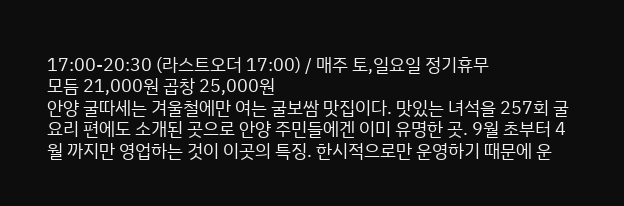17:00-20:30 (라스트오더 17:00) / 매주 토,일요일 정기휴무
모듬 21,000원 곱창 25,000원
안양 굴따세는 겨울철에만 여는 굴보쌈 맛집이다. 맛있는 녀석을 257회 굴 요리 편에도 소개된 곳으로 안양 주민들에겐 이미 유명한 곳. 9월 초부터 4월 까지만 영업하는 것이 이곳의 특징. 한시적으로만 운영하기 때문에 운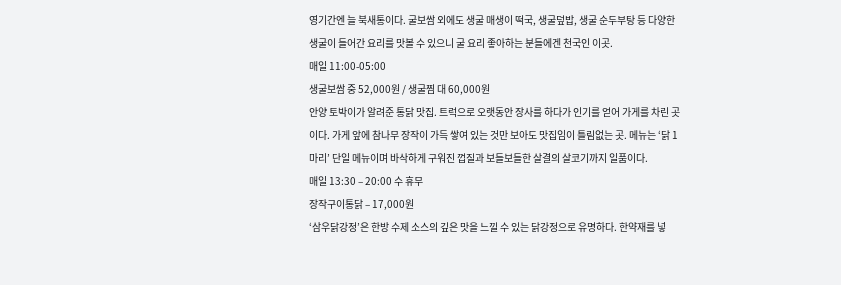영기간엔 늘 북새통이다. 굴보쌈 외에도 생굴 매생이 떡국, 생굴덮밥, 생굴 순두부탕 등 다양한 생굴이 들어간 요리를 맛볼 수 있으니 굴 요리 좋아하는 분들에겐 천국인 이곳.
매일 11:00-05:00
생굴보쌈 중 52,000원 / 생굴찜 대 60,000원
안양 토박이가 알려준 통닭 맛집. 트럭으로 오랫동안 장사를 하다가 인기를 얻어 가게를 차린 곳이다. 가게 앞에 참나무 장작이 가득 쌓여 있는 것만 보아도 맛집임이 틀림없는 곳. 메뉴는 ‘닭 1마리’ 단일 메뉴이며 바삭하게 구워진 껍질과 보들보들한 살결의 살코기까지 일품이다.
매일 13:30 – 20:00 수 휴무
장작구이통닭 – 17,000원
‘삼우닭강정’은 한방 수제 소스의 깊은 맛을 느낄 수 있는 닭강정으로 유명하다. 한약재를 넣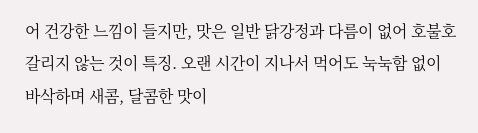어 건강한 느낌이 들지만, 맛은 일반 닭강정과 다름이 없어 호불호 갈리지 않는 것이 특징. 오랜 시간이 지나서 먹어도 눅눅함 없이 바삭하며 새콤, 달콤한 맛이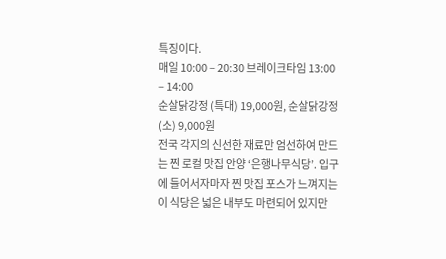특징이다.
매일 10:00 – 20:30 브레이크타임 13:00 – 14:00
순살닭강정 (특대) 19,000원, 순살닭강정(소) 9,000원
전국 각지의 신선한 재료만 엄선하여 만드는 찐 로컬 맛집 안양 ‘은행나무식당’. 입구에 들어서자마자 찐 맛집 포스가 느껴지는 이 식당은 넓은 내부도 마련되어 있지만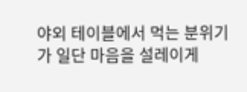야외 테이블에서 먹는 분위기가 일단 마음을 설레이게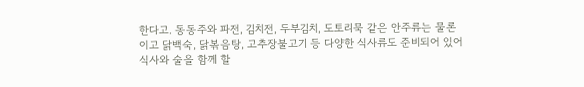한다고. 동동주와 파전, 김치전, 두부김치, 도토리묵 같은 안주류는 물론이고 닭백숙, 닭볶음탕, 고추장불고기 등 다양한 식사류도 준비되어 있어 식사와 술을 함께 할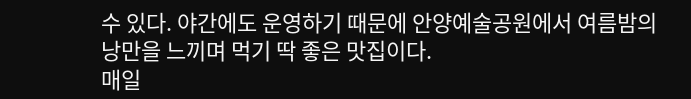수 있다. 야간에도 운영하기 때문에 안양예술공원에서 여름밤의 낭만을 느끼며 먹기 딱 좋은 맛집이다.
매일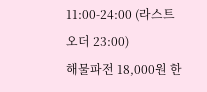11:00-24:00 (라스트오더 23:00)
해물파전 18,000원 한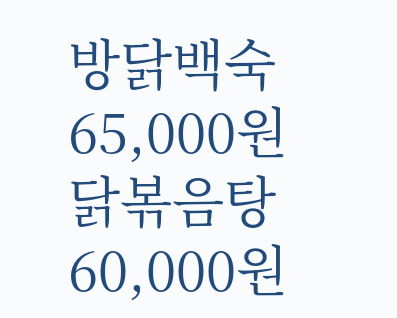방닭백숙 65,000원 닭볶음탕 60,000원